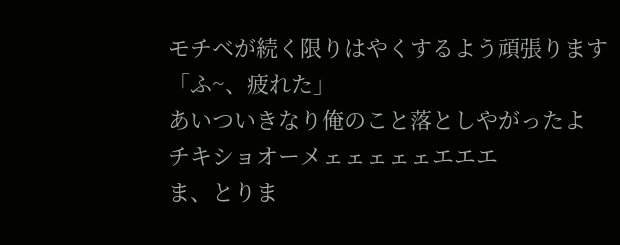モチベが続く限りはやくするよう頑張ります
「ふ~、疲れた」
あいついきなり俺のこと落としやがったよ
チキショオーメェェェェェエエエ
ま、とりま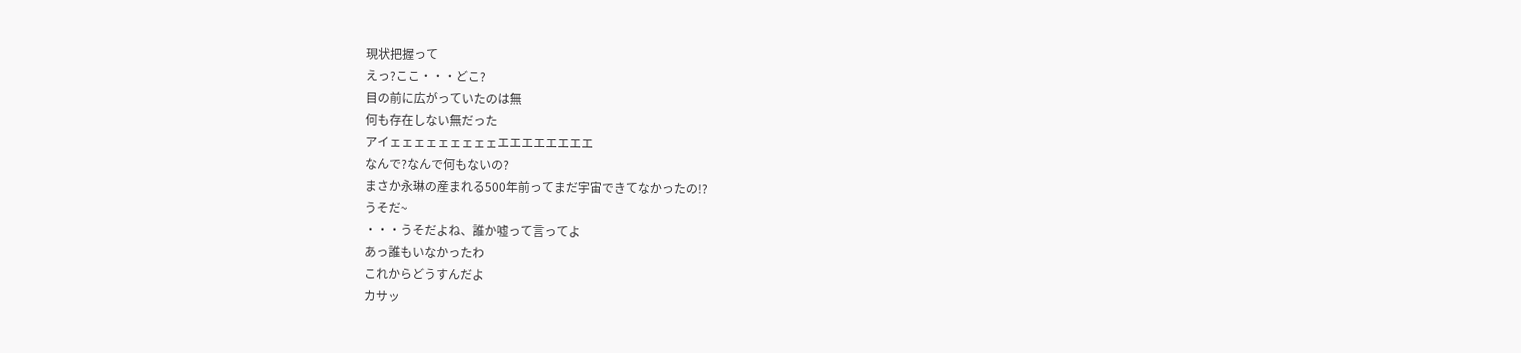現状把握って
えっ?ここ・・・どこ?
目の前に広がっていたのは無
何も存在しない無だった
アイェェェェェェェェェエエエエエエエエ
なんで?なんで何もないの?
まさか永琳の産まれる500年前ってまだ宇宙できてなかったの!?
うそだ~
・・・うそだよね、誰か嘘って言ってよ
あっ誰もいなかったわ
これからどうすんだよ
カサッ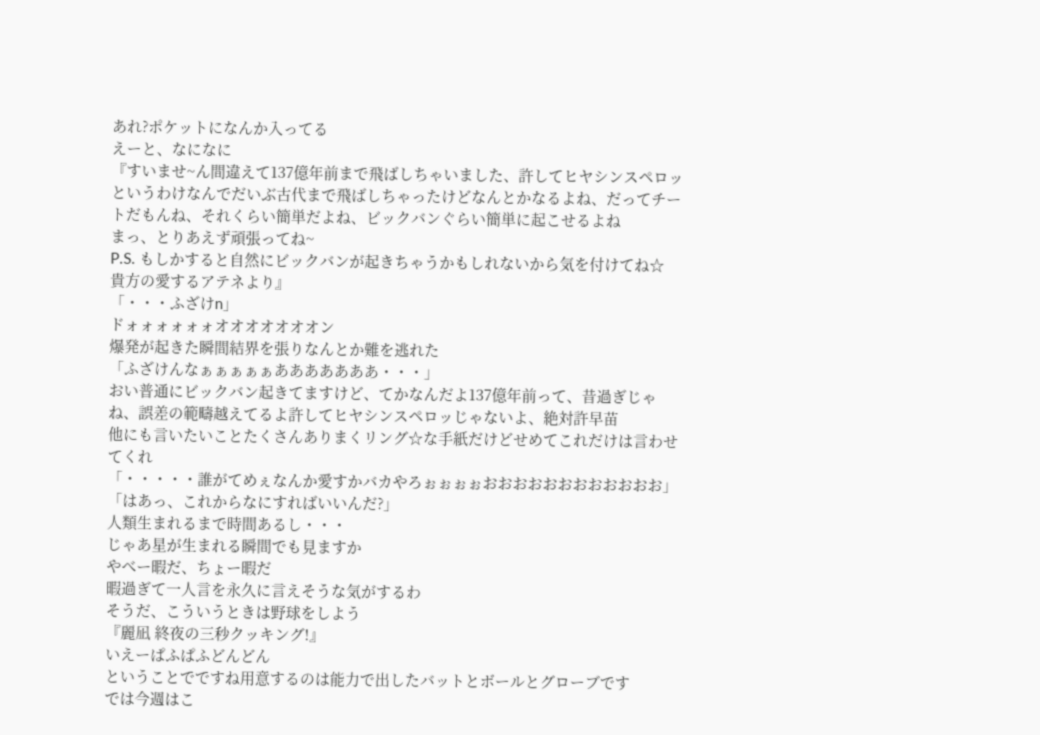あれ?ポケットになんか入ってる
えーと、なになに
『すいませ~ん間違えて137億年前まで飛ばしちゃいました、許してヒヤシンスペロッ
というわけなんでだいぶ古代まで飛ばしちゃったけどなんとかなるよね、だってチートだもんね、それくらい簡単だよね、ビックバンぐらい簡単に起こせるよね
まっ、とりあえず頑張ってね~
P.S. もしかすると自然にビックバンが起きちゃうかもしれないから気を付けてね☆
貴方の愛するアテネより』
「・・・ふざけn」
ドォォォォォォオオオオオオオン
爆発が起きた瞬間結界を張りなんとか難を逃れた
「ふざけんなぁぁぁぁぁあああああああ・・・」
おい普通にビックバン起きてますけど、てかなんだよ137億年前って、昔過ぎじゃね、誤差の範疇越えてるよ許してヒヤシンスペロッじゃないよ、絶対許早苗
他にも言いたいことたくさんありまくリング☆な手紙だけどせめてこれだけは言わせてくれ
「・・・・・誰がてめぇなんか愛すかバカやろぉぉぉぉおおおおおおおおおおおお」
「はあっ、これからなにすればいいんだ?」
人類生まれるまで時間あるし・・・
じゃあ星が生まれる瞬間でも見ますか
やべー暇だ、ちょー暇だ
暇過ぎて一人言を永久に言えそうな気がするわ
そうだ、こういうときは野球をしよう
『麗凪 終夜の三秒クッキング!』
いえーぱふぱふどんどん
ということでですね用意するのは能力で出したバットとボールとグローブです
では今週はこ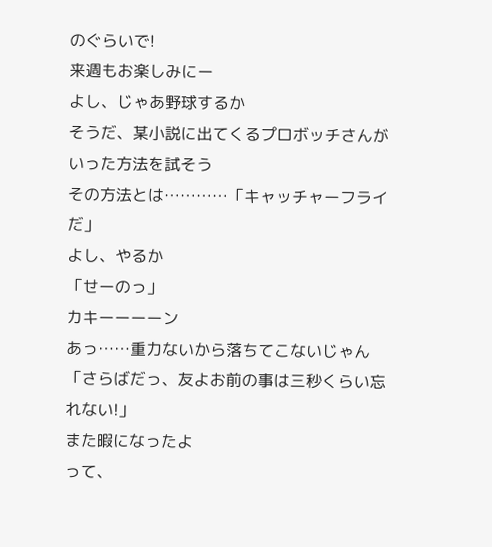のぐらいで!
来週もお楽しみにー
よし、じゃあ野球するか
そうだ、某小説に出てくるプロボッチさんがいった方法を試そう
その方法とは…………「キャッチャーフライだ」
よし、やるか
「せーのっ」
カキーーーーン
あっ……重力ないから落ちてこないじゃん
「さらばだっ、友よお前の事は三秒くらい忘れない!」
また暇になったよ
って、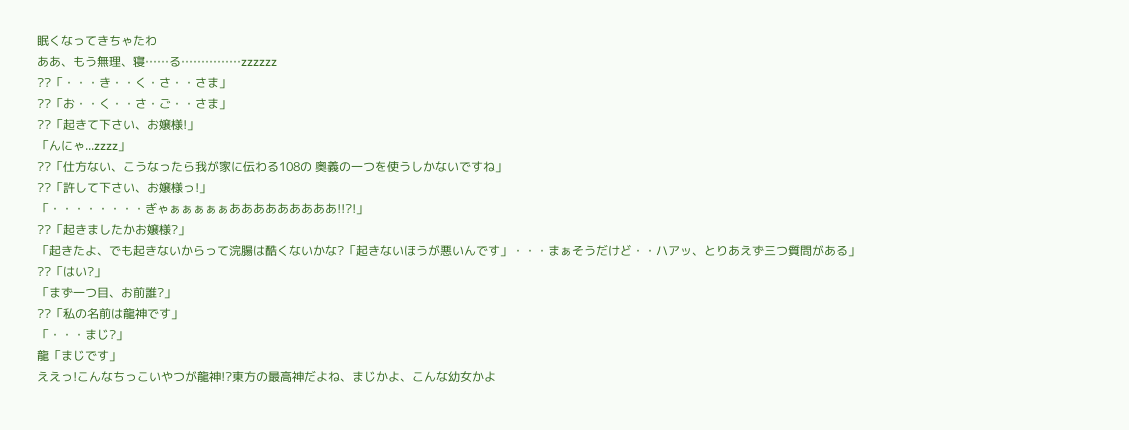眠くなってきちゃたわ
ああ、もう無理、寝……る……………zzzzzz
??「・・・き・・く・さ・・さま」
??「お・・く・・さ・ご・・さま」
??「起きて下さい、お嬢様!」
「んにゃ...zzzz」
??「仕方ない、こうなったら我が家に伝わる108の 奥義の一つを使うしかないですね」
??「許して下さい、お嬢様っ!」
「・・・・・・・・ぎゃぁぁぁぁぁあああああああああ!!?!」
??「起きましたかお嬢様?」
「起きたよ、でも起きないからって浣腸は酷くないかな?「起きないほうが悪いんです」・・・まぁそうだけど・・ハアッ、とりあえず三つ質問がある」
??「はい?」
「まず一つ目、お前誰?」
??「私の名前は龍神です」
「・・・まじ?」
龍「まじです」
ええっ!こんなちっこいやつが龍神!?東方の最高神だよね、まじかよ、こんな幼女かよ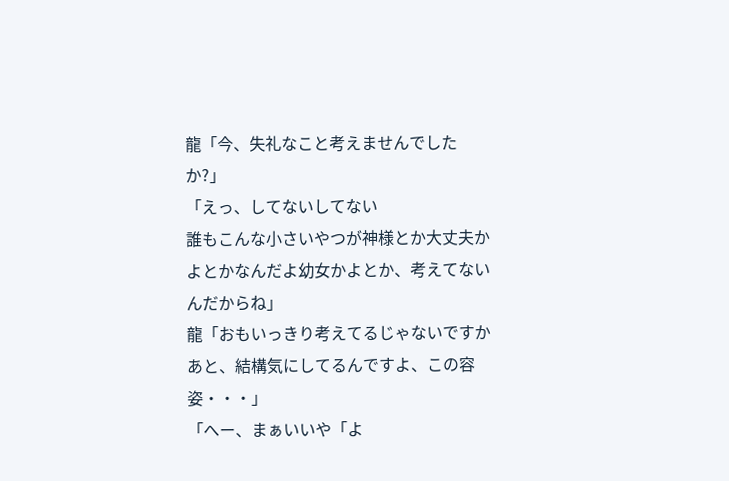龍「今、失礼なこと考えませんでしたか?」
「えっ、してないしてない
誰もこんな小さいやつが神様とか大丈夫かよとかなんだよ幼女かよとか、考えてないんだからね」
龍「おもいっきり考えてるじゃないですか
あと、結構気にしてるんですよ、この容 姿・・・」
「へー、まぁいいや「よ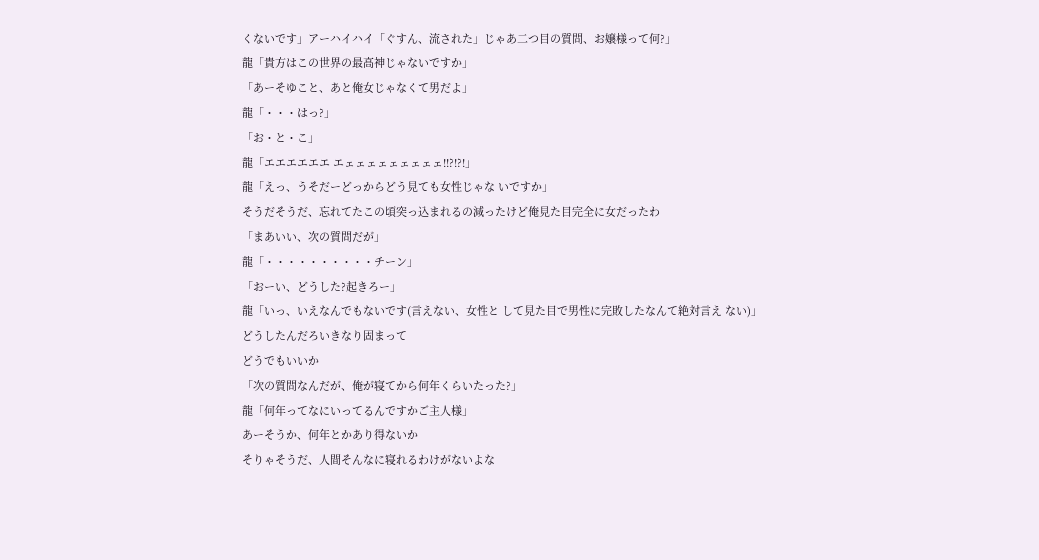くないです」アーハイハイ「ぐすん、流された」じゃあ二つ目の質問、お嬢様って何?」
龍「貴方はこの世界の最高神じゃないですか」
「あーそゆこと、あと俺女じゃなくて男だよ」
龍「・・・はっ?」
「お・と・こ」
龍「エエエエエエ エェェェェェェェェェ!!?!?!」
龍「えっ、うそだーどっからどう見ても女性じゃな いですか」
そうだそうだ、忘れてたこの頃突っ込まれるの減ったけど俺見た目完全に女だったわ
「まあいい、次の質問だが」
龍「・・・・・・・・・・チーン」
「おーい、どうした?起きろー」
龍「いっ、いえなんでもないです(言えない、女性と して見た目で男性に完敗したなんて絶対言え ない)」
どうしたんだろいきなり固まって
どうでもいいか
「次の質問なんだが、俺が寝てから何年くらいたった?」
龍「何年ってなにいってるんですかご主人様」
あーそうか、何年とかあり得ないか
そりゃそうだ、人間そんなに寝れるわけがないよな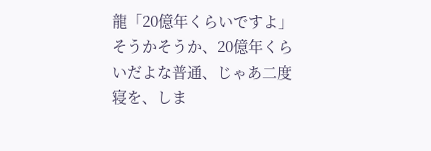龍「20億年くらいですよ」
そうかそうか、20億年くらいだよな普通、じゃあ二度寝を、しま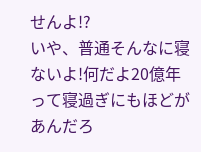せんよ!?
いや、普通そんなに寝ないよ!何だよ20億年って寝過ぎにもほどがあんだろ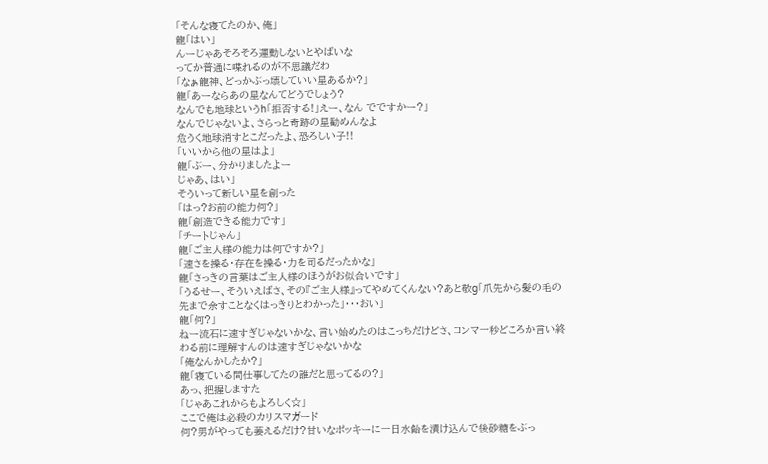「そんな寝てたのか、俺」
龍「はい」
んーじゃあそろそろ運動しないとやばいな
ってか普通に喋れるのが不思議だわ
「なぁ龍神、どっかぶっ壊していい星あるか?」
龍「あーならあの星なんてどうでしょう?
なんでも地球というh「拒否する!」えー、なん でですかー?」
なんでじゃないよ、さらっと奇跡の星勧めんなよ
危うく地球消すとこだったよ、恐ろしい子!!
「いいから他の星はよ」
龍「ぶー、分かりましたよー
じゃあ、はい」
そういって新しい星を創った
「はっ?お前の能力何?」
龍「創造できる能力です」
「チートじゃん」
龍「ご主人様の能力は何ですか?」
「速さを操る・存在を操る・力を司るだったかな」
龍「さっきの言葉はご主人様のほうがお似合いです」
「うるせー、そういえばさ、その『ご主人様』ってやめてくんない?あと敬g「爪先から髪の毛の先まで余すことなくはっきりとわかった」・・・おい」
龍「何?」
ねー流石に速すぎじゃないかな、言い始めたのはこっちだけどさ、コンマ一秒どころか言い終わる前に理解すんのは速すぎじゃないかな
「俺なんかしたか?」
龍「寝ている間仕事してたの誰だと思ってるの?」
あっ、把握しますた
「じゃあこれからもよろしく☆」
ここで俺は必殺のカリスマガード
何?男がやっても萎えるだけ?甘いなポッキーに一日水飴を漬け込んで後砂糖をぶっ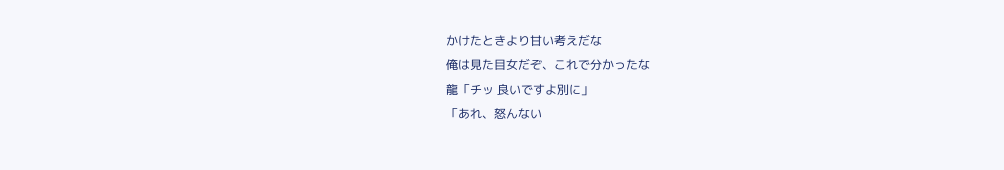かけたときより甘い考えだな
俺は見た目女だぞ、これで分かったな
龍「チッ 良いですよ別に」
「あれ、怒んない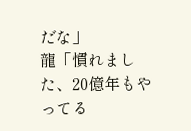だな」
龍「慣れました、20億年もやってる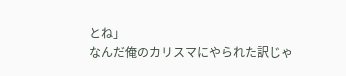とね」
なんだ俺のカリスマにやられた訳じゃ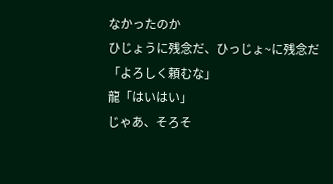なかったのか
ひじょうに残念だ、ひっじょ~に残念だ
「よろしく頼むな」
龍「はいはい」
じゃあ、そろそ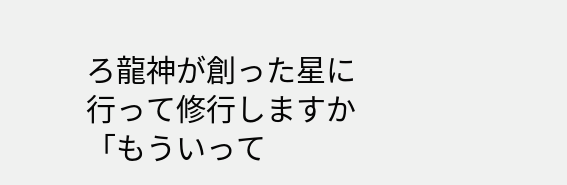ろ龍神が創った星に行って修行しますか
「もういって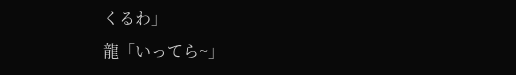くるわ」
龍「いってら~」